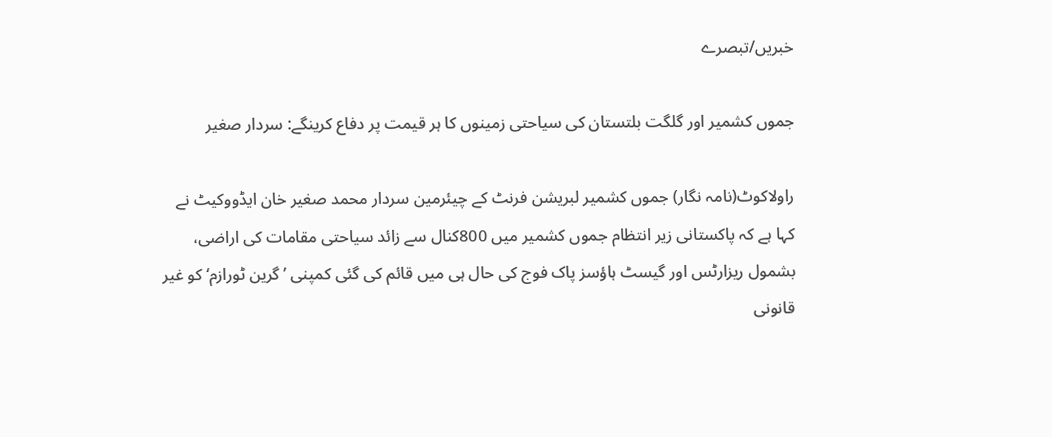خبریں/تبصرے

جموں کشمیر اور گلگت بلتستان کی سیاحتی زمینوں کا ہر قیمت پر دفاع کرینگے: سردار صغیر

راولاکوٹ(نامہ نگار) جموں کشمیر لبریشن فرنٹ کے چیئرمین سردار محمد صغیر خان ایڈووکیٹ نے کہا ہے کہ پاکستانی زیر انتظام جموں کشمیر میں 800کنال سے زائد سیاحتی مقامات کی اراضی، بشمول ریزارٹس اور گیسٹ ہاؤسز پاک فوج کی حال ہی میں قائم کی گئی کمپنی ’گرین ٹورازم‘ کو غیر قانونی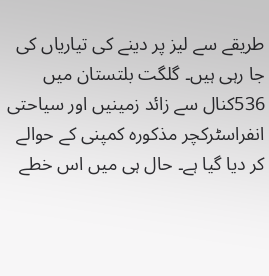طریقے سے لیز پر دینے کی تیاریاں کی جا رہی ہیں۔ گلگت بلتستان میں 536کنال سے زائد زمینیں اور سیاحتی انفراسٹرکچر مذکورہ کمپنی کے حوالے کر دیا گیا ہے۔ حال ہی میں اس خطے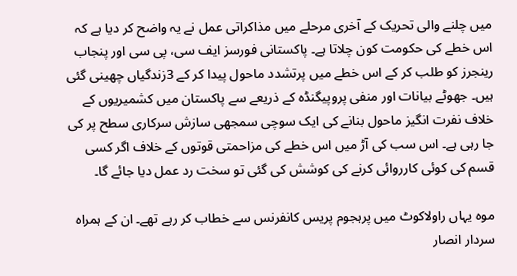میں چلنے والی تحریک کے آخری مرحلے میں مذاکراتی عمل نے یہ واضح کر دیا ہے کہ اس خطے کی حکومت کون چلاتا ہے۔ پاکستانی فورسز ایف سی، پی سی اور پنجاب رینجرز کو طلب کر کے اس خطے میں پرتشدد ماحول پیدا کر کے 3زندگیاں چھینی گئی ہیں۔ جھوٹے بیانات اور منفی پروپیگنڈہ کے ذریعے سے پاکستان میں کشمیریوں کے خلاف نفرت انگیز ماحول بنانے کی ایک سوچی سمجھی سازش سرکاری سطح پر کی جا رہی ہے۔ اس سب کی آڑ میں اس خطے کی مزاحمتی قوتوں کے خلاف اگر کسی قسم کی کوئی کارروائی کرنے کی کوشش کی گئی تو سخت رد عمل دیا جائے گا۔

موہ یہاں راولاکوٹ میں پرہجوم پریس کانفرنس سے خطاب کر رہے تھے۔ ان کے ہمراہ سردار انصار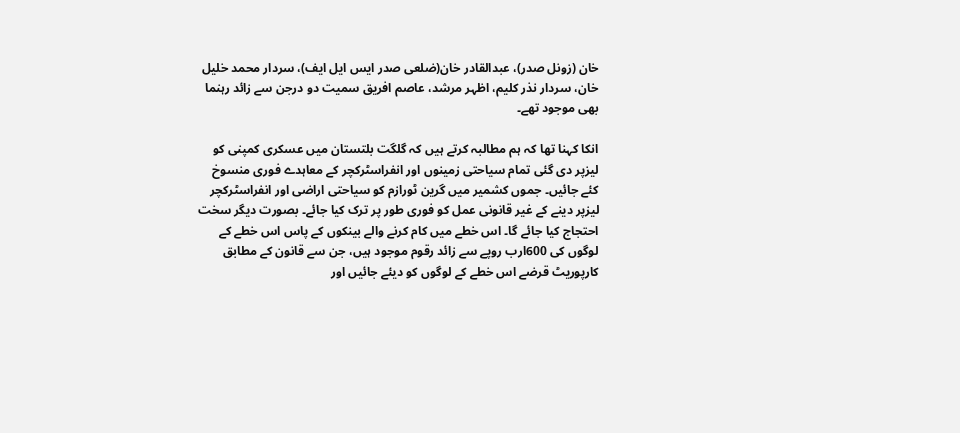خان (زونل صدر)، عبدالقادر خان(ضلعی صدر ایس ایل ایف)، سردار محمد خلیل خان، سردار نذر کلیم، اظہر مرشد، عاصم افریق سمیت دو درجن سے زائد رہنما بھی موجود تھے۔

انکا کہنا تھا کہ ہم مطالبہ کرتے ہیں کہ گلگت بلتستان میں عسکری کمپنی کو لیزپر دی گئی تمام سیاحتی زمینوں اور انفراسٹرکچر کے معاہدے فوری منسوخ کئے جائیں۔ جموں کشمیر میں گرین ٹورازم کو سیاحتی اراضی اور انفراسٹرکچر لیزپر دینے کے غیر قانونی عمل کو فوری طور پر ترک کیا جائے۔ بصورت دیگر سخت احتجاج کیا جائے گا۔ اس خطے میں کام کرنے والے بینکوں کے پاس اس خطے کے لوگوں کی 600ارب روپے سے زائد رقوم موجود ہیں، جن سے قانون کے مطابق کارپوریٹ قرضے اس خطے کے لوگوں کو دیئے جائیں اور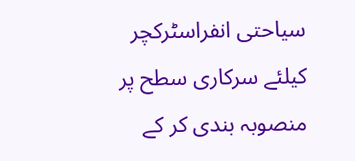سیاحتی انفراسٹرکچر کیلئے سرکاری سطح پر منصوبہ بندی کر کے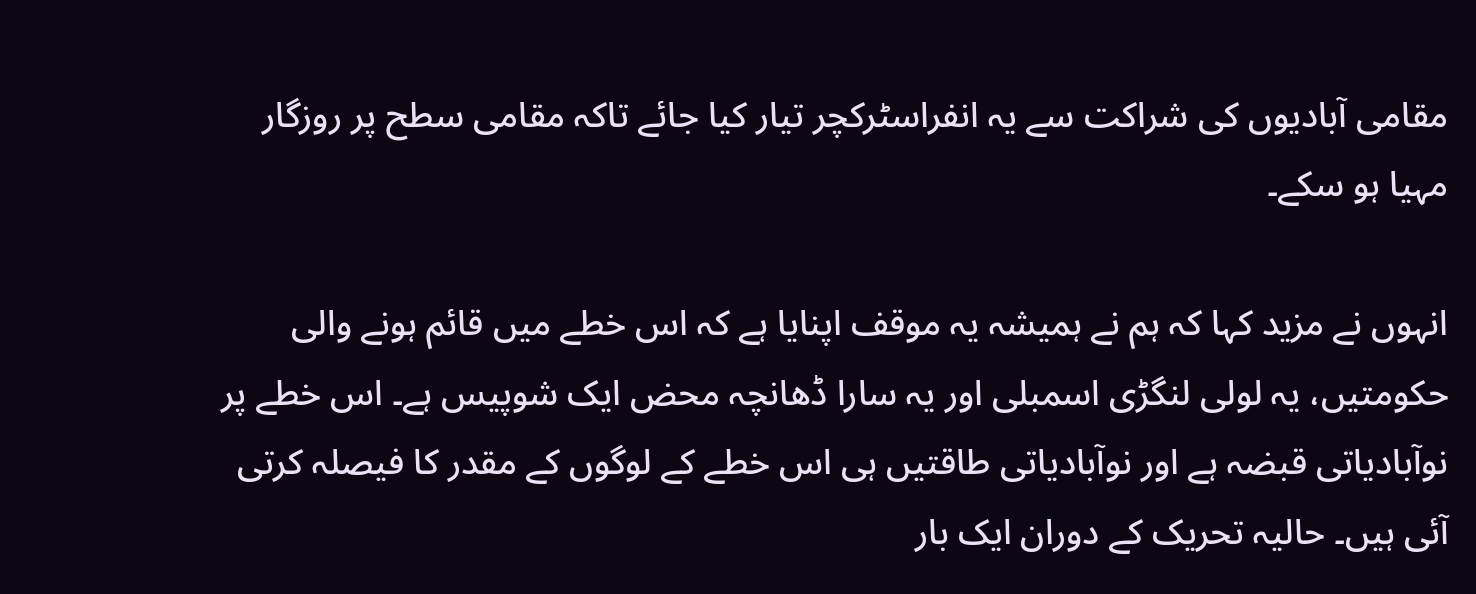مقامی آبادیوں کی شراکت سے یہ انفراسٹرکچر تیار کیا جائے تاکہ مقامی سطح پر روزگار مہیا ہو سکے۔

انہوں نے مزید کہا کہ ہم نے ہمیشہ یہ موقف اپنایا ہے کہ اس خطے میں قائم ہونے والی حکومتیں، یہ لولی لنگڑی اسمبلی اور یہ سارا ڈھانچہ محض ایک شوپیس ہے۔ اس خطے پر نوآبادیاتی قبضہ ہے اور نوآبادیاتی طاقتیں ہی اس خطے کے لوگوں کے مقدر کا فیصلہ کرتی آئی ہیں۔ حالیہ تحریک کے دوران ایک بار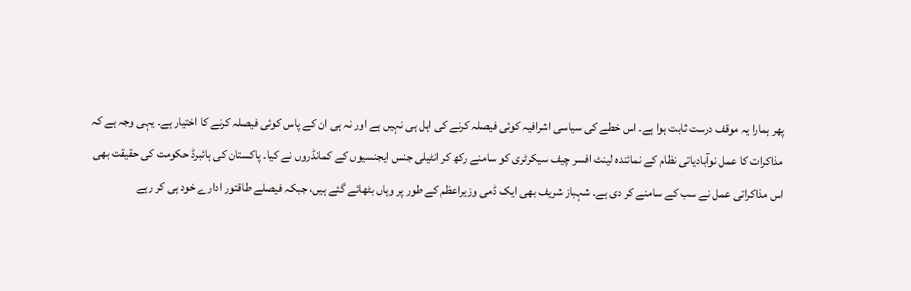پھر ہمارا یہ موقف درست ثابت ہوا ہے۔ اس خطے کی سیاسی اشرافیہ کوئی فیصلہ کرنے کی اہل ہی نہیں ہے اور نہ ہی ان کے پاس کوئی فیصلہ کرنے کا اختیار ہے۔ یہی وجہ ہے کہ مذاکرات کا عمل نوآبادیاتی نظام کے نمائندہ لینٹ افسر چیف سیکرٹری کو سامنے رکھ کر انٹیلی جنس ایجنسیوں کے کمانڈروں نے کیا۔ پاکستان کی ہائبرڈ حکومت کی حقیقت بھی اس مذاکراتی عمل نے سب کے سامنے کر دی ہے۔ شہباز شریف بھی ایک ڈمی وزیراعظم کے طور پر وہاں بٹھائے گئے ہیں، جبکہ فیصلے طاقتور ادارے خود ہی کر رہے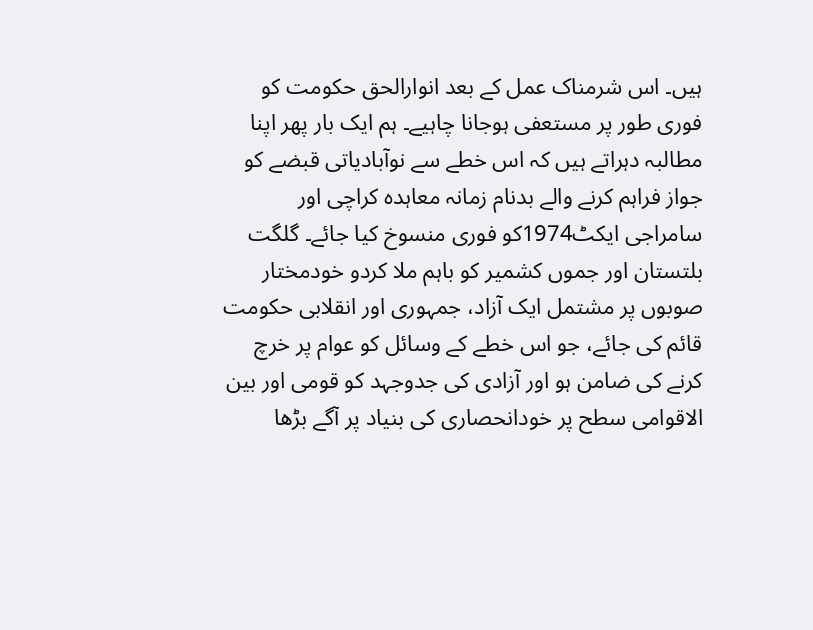ہیں۔ اس شرمناک عمل کے بعد انوارالحق حکومت کو فوری طور پر مستعفی ہوجانا چاہیے۔ ہم ایک بار پھر اپنا مطالبہ دہراتے ہیں کہ اس خطے سے نوآبادیاتی قبضے کو جواز فراہم کرنے والے بدنام زمانہ معاہدہ کراچی اور سامراجی ایکٹ1974کو فوری منسوخ کیا جائے۔ گلگت بلتستان اور جموں کشمیر کو باہم ملا کردو خودمختار صوبوں پر مشتمل ایک آزاد، جمہوری اور انقلابی حکومت قائم کی جائے، جو اس خطے کے وسائل کو عوام پر خرچ کرنے کی ضامن ہو اور آزادی کی جدوجہد کو قومی اور بین الاقوامی سطح پر خودانحصاری کی بنیاد پر آگے بڑھا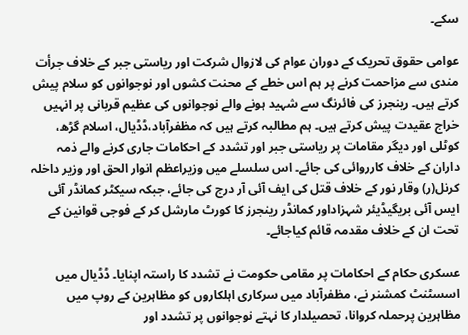سکے۔

عوامی حقوق تحریک کے دوران عوام کی لازوال شرکت اور ریاستی جبر کے خلاف جرأت مندی سے مزاحمت کرنے پر ہم اس خطے کے محنت کشوں اور نوجوانوں کو سلام پیش کرتے ہیں۔ رینجرز کی فائرنگ سے شہید ہونے والے نوجوانوں کی عظیم قربانی پر انہیں خراج عقیدت پیش کرتے ہیں۔ ہم مطالبہ کرتے ہیں کہ مظفرآباد،ڈڈیال، اسلام گڑھ، کوٹلی اور دیگر مقامات پر ریاستی جبر اور تشدد کے احکامات جاری کرنے والے ذمہ داران کے خلاف کارروائی کی جائے۔ اس سلسلے میں وزیراعظم انوار الحق اور وزیر داخلہ کرنل(ر) وقار نور کے خلاف قتل کی ایف آئی آر درج کی جائے، جبکہ سیکٹر کمانڈر آئی ایس آئی بریگیڈیئر شہزاداور کمانڈر رینجرز کا کورٹ مارشل کر کے فوجی قوانین کے تحت ان کے خلاف مقدمہ قائم کیاجائے۔

عسکری حکام کے احکامات پر مقامی حکومت نے تشدد کا راستہ اپنایا۔ ڈڈیال میں اسسٹنٹ کمشنر نے، مظفرآباد میں سرکاری اہلکاروں کو مظاہرین کے روپ میں مظاہرین پرحملہ کروانا، تحصیلدار کا نہتے نوجوانوں پر تشدد اور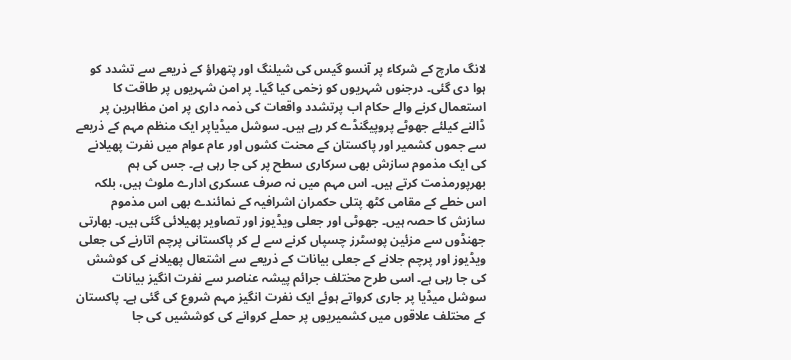لانگ مارچ کے شرکاء پر آنسو گیس کی شیلنگ اور پتھراؤ کے ذریعے سے تشدد کو ہوا دی گئی۔ درجنوں شہریوں کو زخمی کیا گیا۔ پر امن شہریوں پر طاقت کا استعمال کرنے والے حکام اب پرتشدد واقعات کی ذمہ داری پر امن مظاہرین پر ڈالنے کیلئے جھوٹے پروپیگنڈے کر رہے ہیں۔ سوشل میڈیاپر ایک منظم مہم کے ذریعے سے جموں کشمیر اور پاکستان کے محنت کشوں اور عام عوام میں نفرت پھیلانے کی ایک مذموم سازش بھی سرکاری سطح پر کی جا رہی ہے۔ جس کی ہم بھرپورمذمت کرتے ہیں۔ اس مہم میں نہ صرف عسکری ادارے ملوث ہیں، بلکہ اس خطے کے مقامی کٹھ پتلی حکمران اشرافیہ کے نمائندے بھی اس مذموم سازش کا حصہ ہیں۔ جھوٹی اور جعلی ویڈیوز اور تصاویر پھیلائی گئی ہیں۔ بھارتی جھنڈوں سے مزئین پوسٹرز چسپاں کرنے سے لے کر پاکستانی پرچم اتارنے کی جعلی ویڈیوز اور پرچم جلانے کے جعلی بیانات کے ذریعے سے اشتعال پھیلانے کی کوشش کی جا رہی ہے۔ اسی طرح مختلف جرائم پیشہ عناصر سے نفرت انگیز بیانات سوشل میڈیا پر جاری کرواتے ہوئے ایک نفرت انگیز مہم شروع کی گئی ہے۔ پاکستان کے مختلف علاقوں میں کشمیریوں پر حملے کروانے کی کوششیں کی جا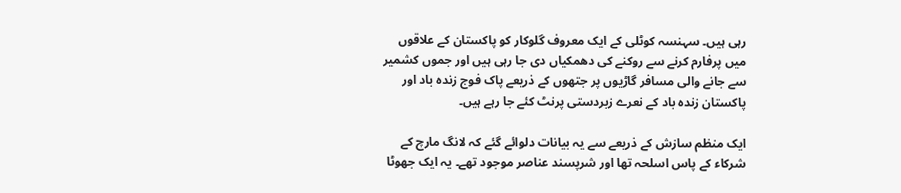رہی ہیں۔ سہنسہ کوٹلی کے ایک معروف گلوکار کو پاکستان کے علاقوں میں پرفارم کرنے سے روکنے کی دھمکیاں دی جا رہی ہیں اور جموں کشمیر سے جانے والی مسافر گاڑیوں پر جتھوں کے ذریعے پاک فوج زندہ باد اور پاکستان زندہ باد کے نعرے زبردستی پرنٹ کئے جا رہے ہیں۔

ایک منظم سازش کے ذریعے سے یہ بیانات دلوائے گئے کہ لانگ مارچ کے شرکاء کے پاس اسلحہ تھا اور شرپسند عناصر موجود تھے۔ یہ ایک جھوٹا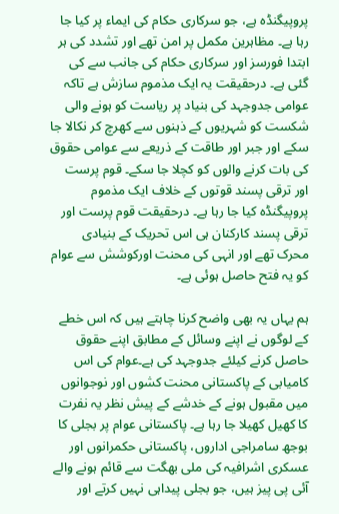پروپیگنڈہ ہے، جو سرکاری حکام کی ایماء پر کیا جا رہا ہے۔ مظاہرین مکمل پر امن تھے اور تشدد کی ہر ابتدا فورسز اور سرکاری حکام کی جانب سے کی گئی ہے۔ درحقیقت یہ ایک مذموم سازش ہے تاکہ عوامی جدوجہد کی بنیاد پر ریاست کو ہونے والی شکست کو شہریوں کے ذہنوں سے کھرچ کر نکالا جا سکے اور جبر اور طاقت کے ذریعے سے عوامی حقوق کی بات کرنے والوں کو کچلا جا سکے۔ قوم پرست اور ترقی پسند قوتوں کے خلاف ایک مذموم پروپیگنڈہ کیا جا رہا ہے۔ درحقیقت قوم پرست اور ترقی پسند کارکنان ہی اس تحریک کے بنیادی محرک تھے اور انہی کی محنت اورکوشش سے عوام کو یہ فتح حاصل ہوئی ہے۔

ہم یہاں یہ بھی واضح کرنا چاہتے ہیں کہ اس خطے کے لوگوں نے اپنے وسائل کے مطابق اپنے حقوق حاصل کرنے کیلئے جدوجہد کی ہے۔عوام کی اس کامیابی کے پاکستانی محنت کشوں اور نوجوانوں میں مقبول ہونے کے خدشے کے پیش نظر یہ نفرت کا کھیل کھیلا جا رہا ہے۔ پاکستانی عوام پر بجلی کا بوجھ سامراجی اداروں، پاکستانی حکمرانوں اور عسکری اشرافیہ کی ملی بھگت سے قائم ہونے والے آئی پی پیز ہیں، جو بجلی پیداہی نہیں کرتے اور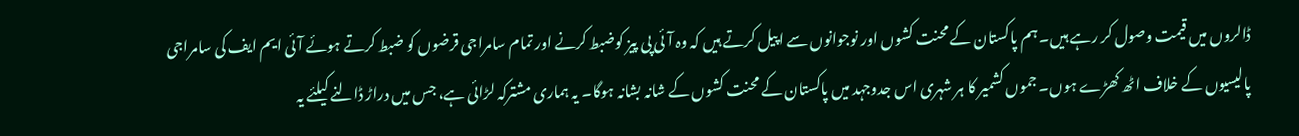ڈالروں میں قیمت وصول کر رہے ہیں۔ ہم پاکستان کے محنت کشوں اور نوجوانوں سے اپیل کرتے ہیں کہ وہ آئی پی پیز کوضبط کرنے اور تمام سامراجی قرضوں کو ضبط کرتے ہوئے آئی ایم ایف کی سامراجی پالیسیوں کے خلاف اٹھ کھڑے ہوں۔ جموں کشمیر کا ہر شہری اس جدوجہد میں پاکستان کے محنت کشوں کے شانہ بشانہ ہوگا۔ یہ ہماری مشترکہ لڑائی ہے، جس میں دراڑ ڈالنے کیلئے یہ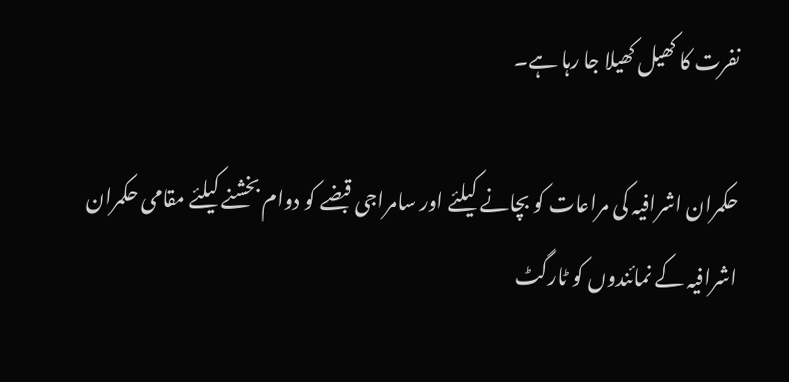نفرت کا کھیل کھیلا جا رہا ہے۔

حکمران اشرافیہ کی مراعات کو بچانے کیلئے اور سامراجی قبضے کو دوام بخشنے کیلئے مقامی حکمران اشرافیہ کے نمائندوں کو ٹارگٹ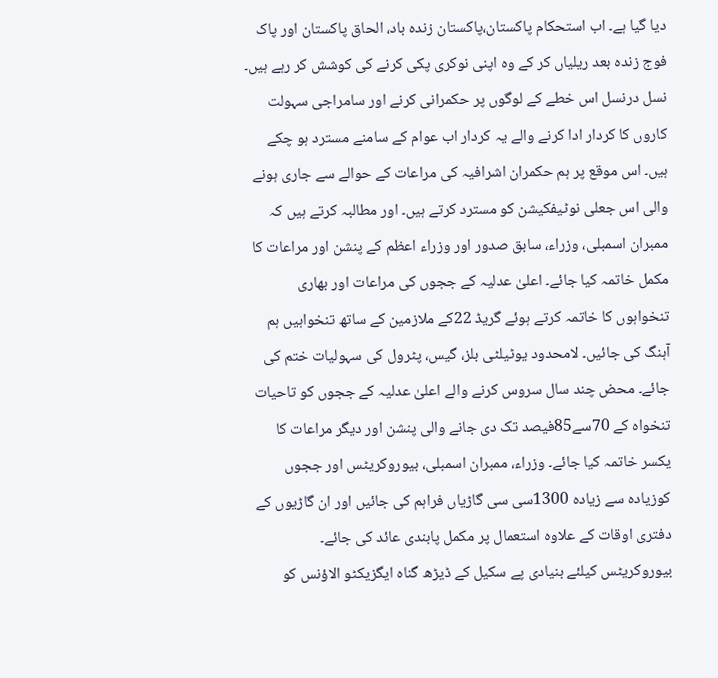دیا گیا ہے۔ اب استحکام پاکستان،پاکستان زندہ باد، الحاق پاکستان اور پاک فوج زندہ بعد ریلیاں کر کے وہ اپنی نوکری پکی کرنے کی کوشش کر رہے ہیں۔ نسل درنسل اس خطے کے لوگوں پر حکمرانی کرنے اور سامراجی سہولت کاروں کا کردار ادا کرنے والے یہ کردار اب عوام کے سامنے مسترد ہو چکے ہیں۔ اس موقع پر ہم حکمران اشرافیہ کی مراعات کے حوالے سے جاری ہونے والی اس جعلی نوٹیفکیشن کو مسترد کرتے ہیں۔ اور مطالبہ کرتے ہیں کہ ممبران اسمبلی، وزراء، سابق صدور اور وزراء اعظم کے پنشن اور مراعات کا مکمل خاتمہ کیا جائے۔ اعلیٰ عدلیہ کے ججوں کی مراعات اور بھاری تنخواہوں کا خاتمہ کرتے ہوئے گریڈ 22کے ملازمین کے ساتھ تنخواہیں ہم آہنگ کی جائیں۔ لامحدود یوٹیلٹی بلز، گیس، پٹرول کی سہولیات ختم کی جائے۔ محض چند سال سروس کرنے والے اعلیٰ عدلیہ کے ججوں کو تاحیات تنخواہ کے 70سے85فیصد تک دی جانے والی پنشن اور دیگر مراعات کا یکسر خاتمہ کیا جائے۔ وزراء، ممبران اسمبلی، بیوروکریٹس اور ججوں کوزیادہ سے زیادہ 1300سی سی گاڑیاں فراہم کی جائیں اور ان گاڑیوں کے دفتری اوقات کے علاوہ استعمال پر مکمل پابندی عائد کی جائے۔ بیوروکریٹس کیلئے بنیادی پے سکیل کے ڈیڑھ گناہ ایگزیکٹو الاؤنس کو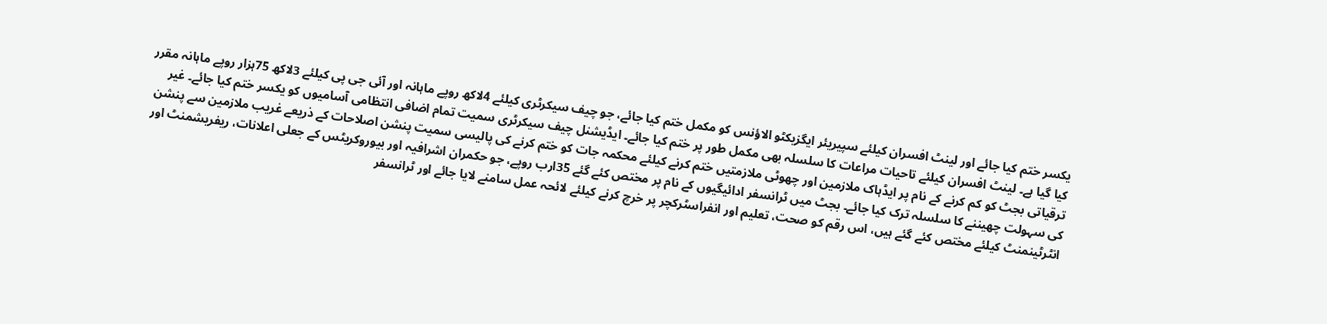یکسر ختم کیا جائے اور لینٹ افسران کیلئے سپیریئر ایگزیکٹو الاؤنس کو مکمل ختم کیا جائے، جو چیف سیکرٹری کیلئے 4لاکھ روپے ماہانہ اور آئی جی پی کیلئے 3لاکھ 75ہزار روپے ماہانہ مقرر کیا گیا ہے۔ لینٹ افسران کیلئے تاحیات مراعات کا سلسلہ بھی مکمل طور پر ختم کیا جائے۔ ایڈیشنل چیف سیکرٹری سمیت تمام اضافی انتظامی آسامیوں کو یکسر ختم کیا جائے۔ غیر ترقیاتی بجٹ کو کم کرنے کے نام پر ایڈہاک ملازمین اور چھوٹی ملازمتیں ختم کرنے کیلئے محکمہ جات کو ختم کرنے کی پالیسی سمیت پنشن اصلاحات کے ذریعے غریب ملازمین سے پنشن کی سہولت چھیننے کا سلسلہ ترک کیا جائے۔ بجٹ میں ٹرانسفر ادائیگیوں کے نام پر مختص کئے گئے 35ارب روپے، جو حکمران اشرافیہ اور بیوروکریٹس کے جعلی اعلانات، ریفریشمنٹ اور انٹرٹینمنٹ کیلئے مختص کئے گئے ہیں، اس رقم کو صحت، تعلیم اور انفراسٹرکچر پر خرچ کرنے کیلئے لائحہ عمل سامنے لایا جائے اور ٹرانسفر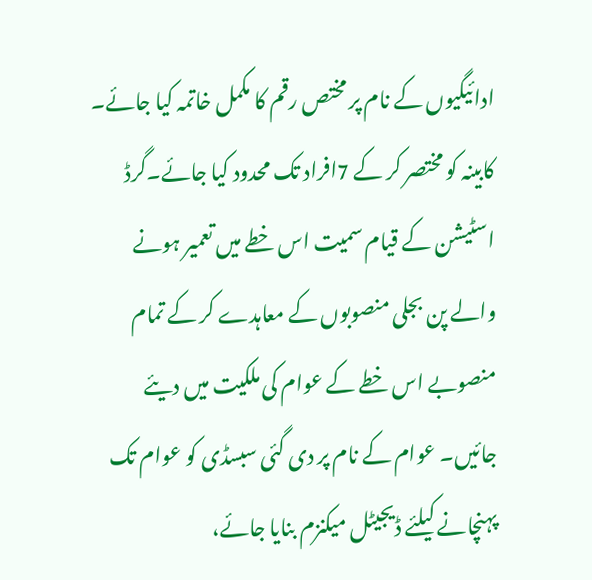ادائیگیوں کے نام پر مختص رقم کا مکمل خاتمہ کیا جائے۔ کابینہ کو مختصر کر کے 7افراد تک محدود کیا جائے۔گرڈ اسٹیشن کے قیام سمیت اس خطے میں تعمیر ہونے والے پن بجلی منصوبوں کے معاہدے کر کے تمام منصوبے اس خطے کے عوام کی ملکیت میں دیئے جائیں۔ عوام کے نام پر دی گئی سبسڈی کو عوام تک پہنچانے کیلئے ڈیجیٹل میکنزم بنایا جائے،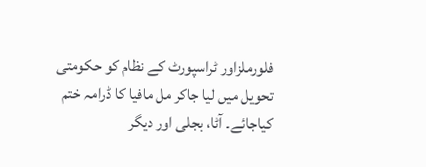فلورملزاور ٹراسپورٹ کے نظام کو حکومتی تحویل میں لیا جاکر مل مافیا کا ڈرامہ ختم کیاجائے۔ آٹا، بجلی اور دیگر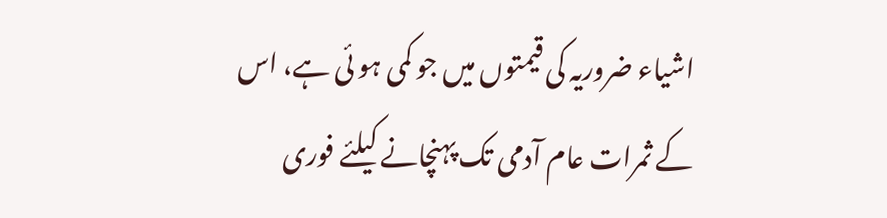اشیاء ضروریہ کی قیمتوں میں جو کمی ہو ئی ہے، اس کے ثمرات عام آدمی تک پہنچانے کیلئے فوری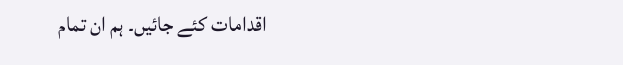اقدامات کئے جائیں۔ ہم ان تمام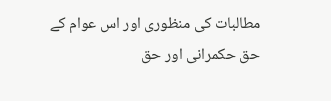مطالبات کی منظوری اور اس عوام کے حق حکمرانی اور حق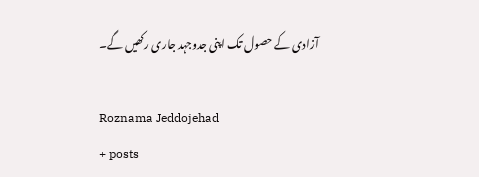آزادی کے حصول تک اپنی جدوجہد جاری رکھیں گے۔

Roznama Jeddojehad
+ posts